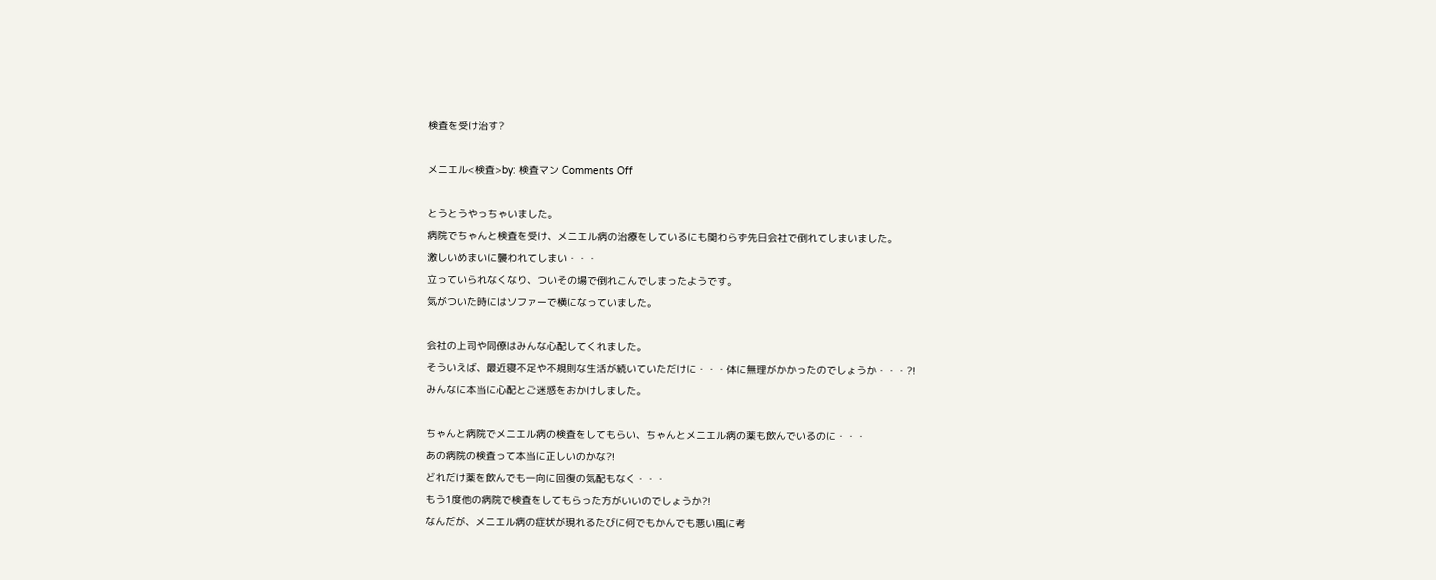検査を受け治す?

メニエル<検査>by: 検査マン Comments Off

とうとうやっちゃいました。
病院でちゃんと検査を受け、メニエル病の治療をしているにも関わらず先日会社で倒れてしまいました。
激しいめまいに襲われてしまい・・・
立っていられなくなり、ついその場で倒れこんでしまったようです。
気がついた時にはソファーで横になっていました。

会社の上司や同僚はみんな心配してくれました。
そういえば、最近寝不足や不規則な生活が続いていただけに・・・体に無理がかかったのでしょうか・・・?!
みんなに本当に心配とご迷惑をおかけしました。

ちゃんと病院でメニエル病の検査をしてもらい、ちゃんとメニエル病の薬も飲んでいるのに・・・
あの病院の検査って本当に正しいのかな?!
どれだけ薬を飲んでも一向に回復の気配もなく・・・
もう1度他の病院で検査をしてもらった方がいいのでしょうか?!
なんだが、メニエル病の症状が現れるたびに何でもかんでも悪い風に考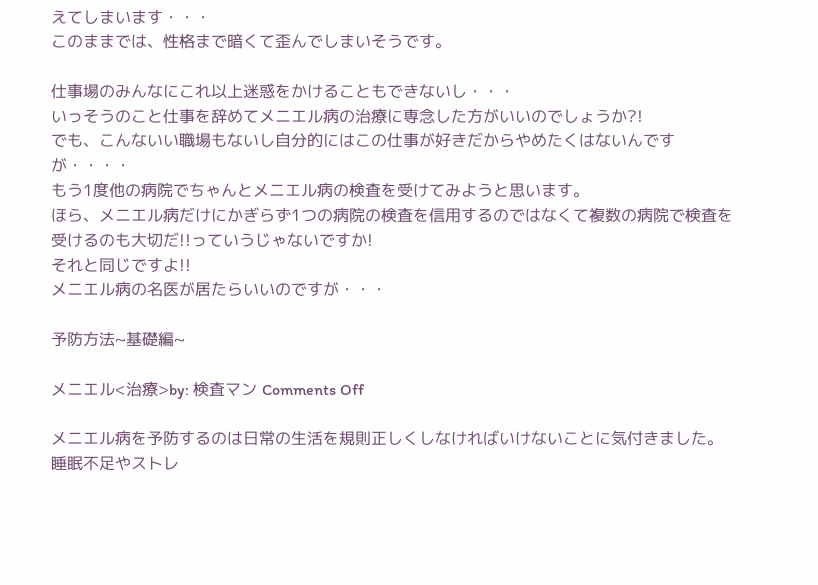えてしまいます・・・
このままでは、性格まで暗くて歪んでしまいそうです。

仕事場のみんなにこれ以上迷惑をかけることもできないし・・・
いっそうのこと仕事を辞めてメニエル病の治療に専念した方がいいのでしょうか?!
でも、こんないい職場もないし自分的にはこの仕事が好きだからやめたくはないんですが・・・・
もう1度他の病院でちゃんとメニエル病の検査を受けてみようと思います。
ほら、メニエル病だけにかぎらず1つの病院の検査を信用するのではなくて複数の病院で検査を受けるのも大切だ!!っていうじゃないですか!
それと同じですよ!!
メニエル病の名医が居たらいいのですが・・・

予防方法~基礎編~

メニエル<治療>by: 検査マン Comments Off

メニエル病を予防するのは日常の生活を規則正しくしなければいけないことに気付きました。
睡眠不足やストレ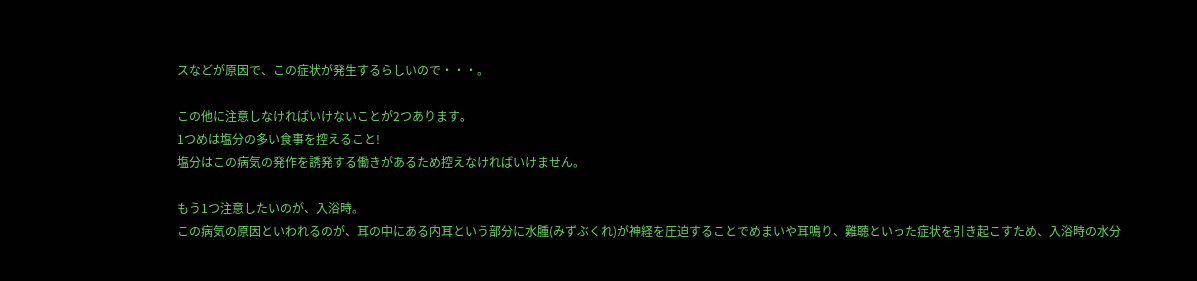スなどが原因で、この症状が発生するらしいので・・・。

この他に注意しなければいけないことが2つあります。
1つめは塩分の多い食事を控えること!
塩分はこの病気の発作を誘発する働きがあるため控えなければいけません。

もう1つ注意したいのが、入浴時。
この病気の原因といわれるのが、耳の中にある内耳という部分に水腫(みずぶくれ)が神経を圧迫することでめまいや耳鳴り、難聴といった症状を引き起こすため、入浴時の水分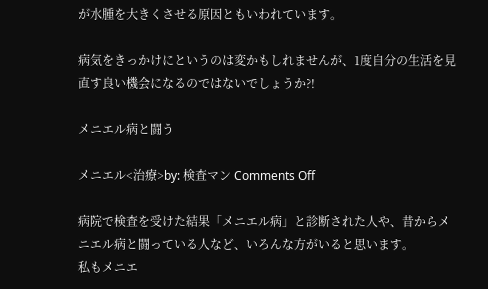が水腫を大きくさせる原因ともいわれています。

病気をきっかけにというのは変かもしれませんが、1度自分の生活を見直す良い機会になるのではないでしょうか?!

メニエル病と闘う

メニエル<治療>by: 検査マン Comments Off

病院で検査を受けた結果「メニエル病」と診断された人や、昔からメニエル病と闘っている人など、いろんな方がいると思います。
私もメニエ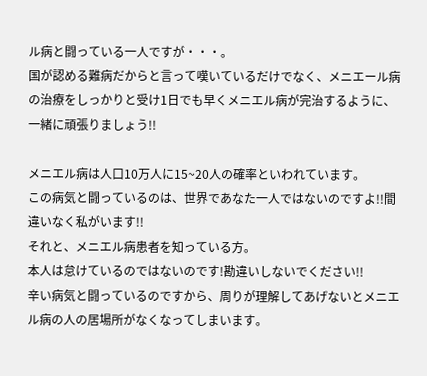ル病と闘っている一人ですが・・・。
国が認める難病だからと言って嘆いているだけでなく、メニエール病の治療をしっかりと受け1日でも早くメニエル病が完治するように、一緒に頑張りましょう!!

メニエル病は人口10万人に15~20人の確率といわれています。
この病気と闘っているのは、世界であなた一人ではないのですよ!!間違いなく私がいます!!
それと、メニエル病患者を知っている方。
本人は怠けているのではないのです!勘違いしないでください!!
辛い病気と闘っているのですから、周りが理解してあげないとメニエル病の人の居場所がなくなってしまいます。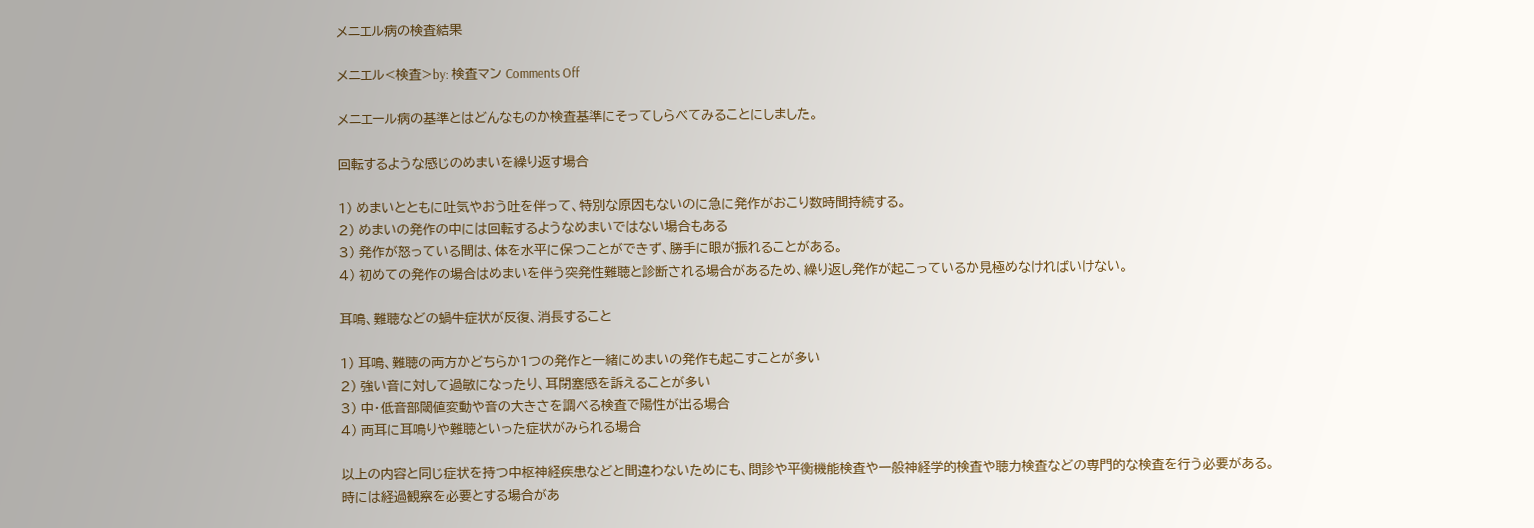メニエル病の検査結果

メニエル<検査>by: 検査マン Comments Off

メニエール病の基準とはどんなものか検査基準にそってしらべてみることにしました。

回転するような感じのめまいを繰り返す場合

1) めまいとともに吐気やおう吐を伴って、特別な原因もないのに急に発作がおこり数時間持続する。
2) めまいの発作の中には回転するようなめまいではない場合もある
3) 発作が怒っている間は、体を水平に保つことができず、勝手に眼が振れることがある。
4) 初めての発作の場合はめまいを伴う突発性難聴と診断される場合があるため、繰り返し発作が起こっているか見極めなければいけない。

耳鳴、難聴などの蝸牛症状が反復、消長すること

1) 耳鳴、難聴の両方かどちらか1つの発作と一緒にめまいの発作も起こすことが多い
2) 強い音に対して過敏になったり、耳閉塞感を訴えることが多い
3) 中・低音部閾値変動や音の大きさを調べる検査で陽性が出る場合
4) 両耳に耳鳴りや難聴といった症状がみられる場合

以上の内容と同じ症状を持つ中枢神経疾患などと間違わないためにも、問診や平衡機能検査や一般神経学的検査や聴力検査などの専門的な検査を行う必要がある。
時には経過観察を必要とする場合があ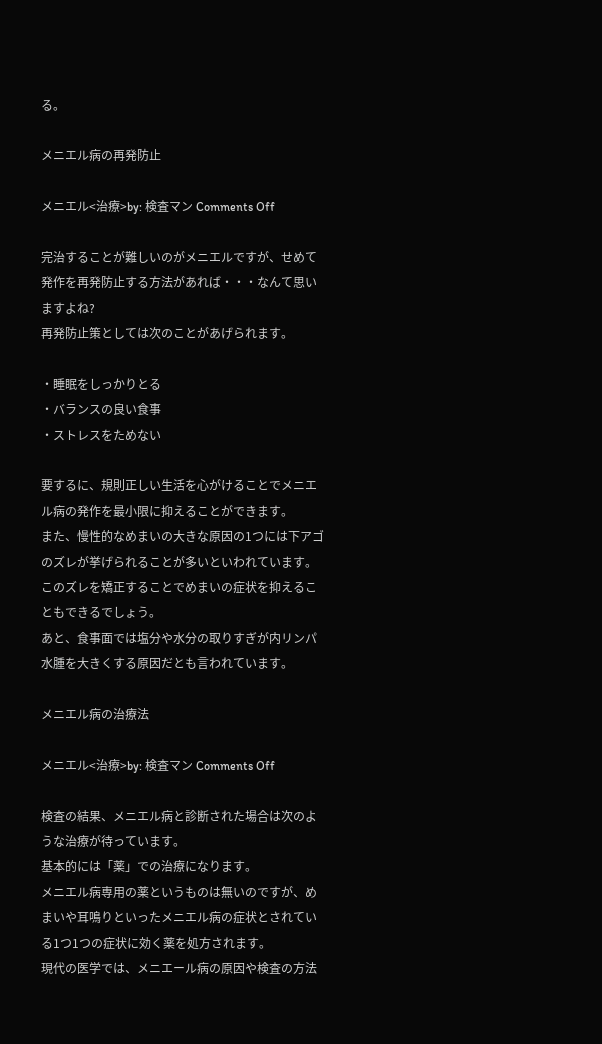る。

メニエル病の再発防止

メニエル<治療>by: 検査マン Comments Off

完治することが難しいのがメニエルですが、せめて発作を再発防止する方法があれば・・・なんて思いますよね?
再発防止策としては次のことがあげられます。

・睡眠をしっかりとる
・バランスの良い食事
・ストレスをためない

要するに、規則正しい生活を心がけることでメニエル病の発作を最小限に抑えることができます。
また、慢性的なめまいの大きな原因の1つには下アゴのズレが挙げられることが多いといわれています。
このズレを矯正することでめまいの症状を抑えることもできるでしょう。
あと、食事面では塩分や水分の取りすぎが内リンパ水腫を大きくする原因だとも言われています。

メニエル病の治療法

メニエル<治療>by: 検査マン Comments Off

検査の結果、メニエル病と診断された場合は次のような治療が待っています。
基本的には「薬」での治療になります。
メニエル病専用の薬というものは無いのですが、めまいや耳鳴りといったメニエル病の症状とされている1つ1つの症状に効く薬を処方されます。
現代の医学では、メニエール病の原因や検査の方法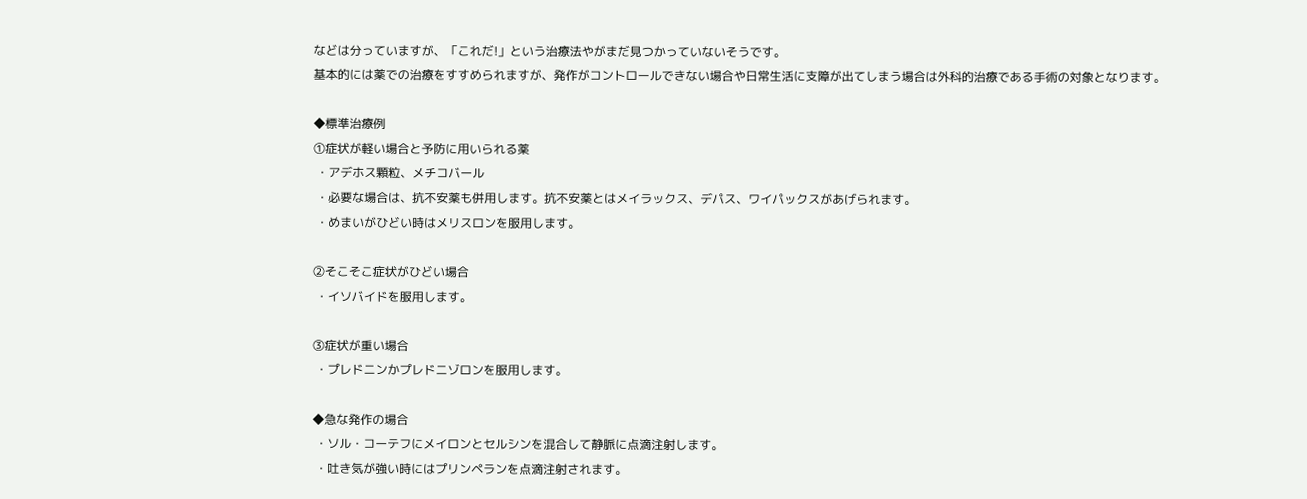などは分っていますが、「これだ!」という治療法やがまだ見つかっていないそうです。
基本的には薬での治療をすすめられますが、発作がコントロールできない場合や日常生活に支障が出てしまう場合は外科的治療である手術の対象となります。

◆標準治療例
①症状が軽い場合と予防に用いられる薬
 ・アデホス顆粒、メチコバール
 ・必要な場合は、抗不安薬も併用します。抗不安薬とはメイラックス、デパス、ワイパックスがあげられます。
 ・めまいがひどい時はメリスロンを服用します。

②そこそこ症状がひどい場合
 ・イソバイドを服用します。

③症状が重い場合
 ・プレドニンかプレドニゾロンを服用します。

◆急な発作の場合
 ・ソル・コーテフにメイロンとセルシンを混合して静脈に点滴注射します。
 ・吐き気が強い時にはプリンペランを点滴注射されます。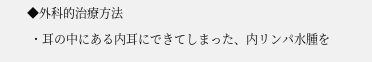◆外科的治療方法
 ・耳の中にある内耳にできてしまった、内リンパ水腫を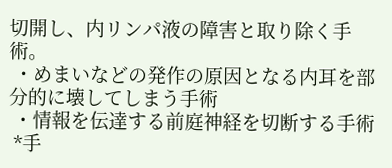切開し、内リンパ液の障害と取り除く手術。
 ・めまいなどの発作の原因となる内耳を部分的に壊してしまう手術
 ・情報を伝達する前庭神経を切断する手術
 *手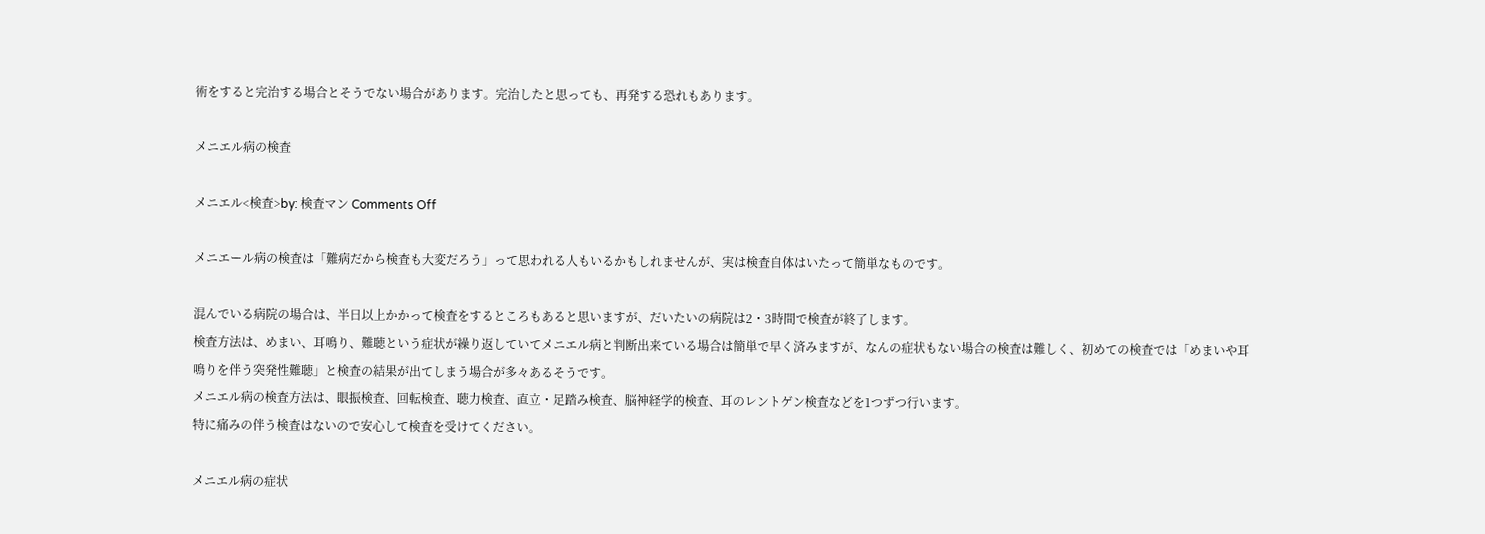術をすると完治する場合とそうでない場合があります。完治したと思っても、再発する恐れもあります。

メニエル病の検査

メニエル<検査>by: 検査マン Comments Off

メニエール病の検査は「難病だから検査も大変だろう」って思われる人もいるかもしれませんが、実は検査自体はいたって簡単なものです。

混んでいる病院の場合は、半日以上かかって検査をするところもあると思いますが、だいたいの病院は2・3時間で検査が終了します。
検査方法は、めまい、耳鳴り、難聴という症状が繰り返していてメニエル病と判断出来ている場合は簡単で早く済みますが、なんの症状もない場合の検査は難しく、初めての検査では「めまいや耳鳴りを伴う突発性難聴」と検査の結果が出てしまう場合が多々あるそうです。
メニエル病の検査方法は、眼振検査、回転検査、聴力検査、直立・足踏み検査、脳神経学的検査、耳のレントゲン検査などを1つずつ行います。
特に痛みの伴う検査はないので安心して検査を受けてください。

メニエル病の症状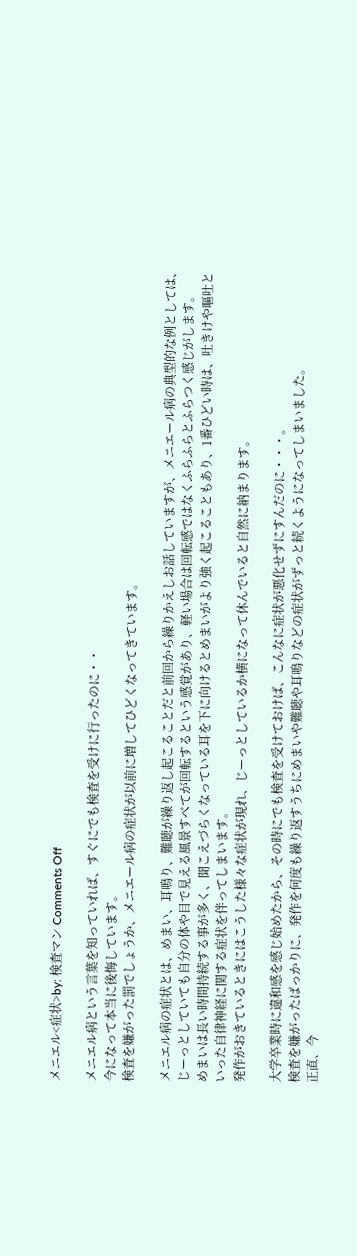メニエル<症状>by: 検査マン Comments Off

メニエル病という言葉を知っていれば、すぐにでも検査を受けに行ったのに・・
今になって本当に後悔しています。
検査を嫌がった罰でしょうか、メニエール病の症状が以前に増してひどくなってきています。

メニエル病の症状とは、めまい、耳鳴り、難聴が繰り返し起こることだと前回から繰りかえしお話していますが、メニエール病の典型的な例としては、じーっとしていても自分の体や目で見える風景すべてが回転するという感覚があり、軽い場合は回転感ではなくふらふらとふらつく感じがします。
めまいは長い時間持続する事が多く、聞こえづらくなっている耳を下に向けるとめまいがより強く起こることもあり、1番ひどい時は、吐きけや嘔吐といった自律神経に関する症状を伴ってしまいます。
発作がおきているときにはこうした様々な症状が現れ、じーっとしているか横になって休んでいると自然に納まります。

大学卒業時に違和感を感じ始めたから、その時にでも検査を受けておけば、こんなに症状が悪化せずにすんだのに・・・。
検査を嫌がったばっかりに、発作を何度も繰り返すうちにめまいや難聴や耳鳴りなどの症状がずっと続くようになってしまいました。
正直、今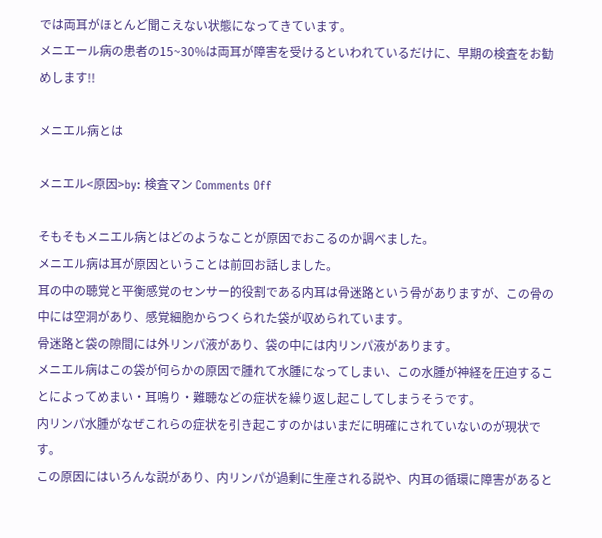では両耳がほとんど聞こえない状態になってきています。
メニエール病の患者の15~30%は両耳が障害を受けるといわれているだけに、早期の検査をお勧めします!!

メニエル病とは

メニエル<原因>by: 検査マン Comments Off

そもそもメニエル病とはどのようなことが原因でおこるのか調べました。
メニエル病は耳が原因ということは前回お話しました。
耳の中の聴覚と平衡感覚のセンサー的役割である内耳は骨迷路という骨がありますが、この骨の中には空洞があり、感覚細胞からつくられた袋が収められています。
骨迷路と袋の隙間には外リンパ液があり、袋の中には内リンパ液があります。
メニエル病はこの袋が何らかの原因で腫れて水腫になってしまい、この水腫が神経を圧迫することによってめまい・耳鳴り・難聴などの症状を繰り返し起こしてしまうそうです。
内リンパ水腫がなぜこれらの症状を引き起こすのかはいまだに明確にされていないのが現状です。
この原因にはいろんな説があり、内リンパが過剰に生産される説や、内耳の循環に障害があると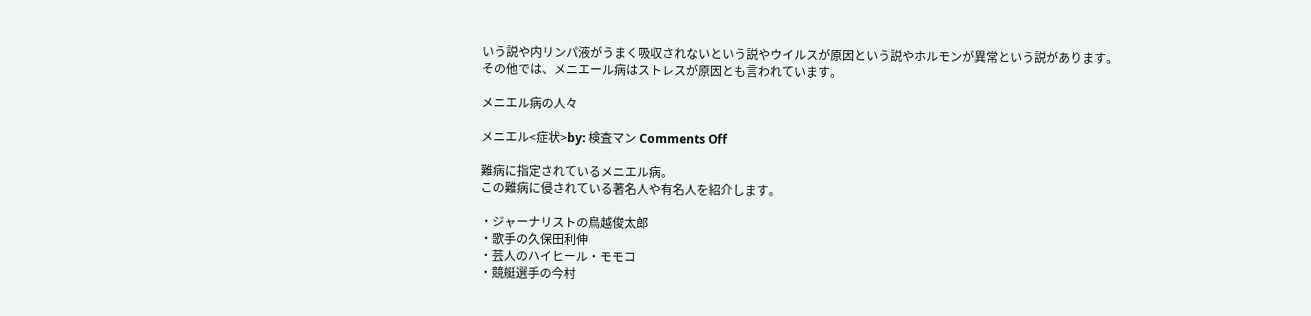いう説や内リンパ液がうまく吸収されないという説やウイルスが原因という説やホルモンが異常という説があります。
その他では、メニエール病はストレスが原因とも言われています。

メニエル病の人々

メニエル<症状>by: 検査マン Comments Off

難病に指定されているメニエル病。
この難病に侵されている著名人や有名人を紹介します。

・ジャーナリストの鳥越俊太郎
・歌手の久保田利伸
・芸人のハイヒール・モモコ
・競艇選手の今村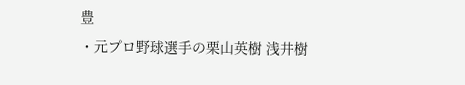豊
・元プロ野球選手の栗山英樹 浅井樹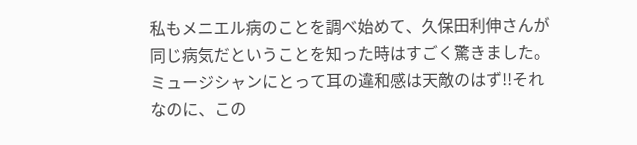私もメニエル病のことを調べ始めて、久保田利伸さんが同じ病気だということを知った時はすごく驚きました。
ミュージシャンにとって耳の違和感は天敵のはず!!それなのに、この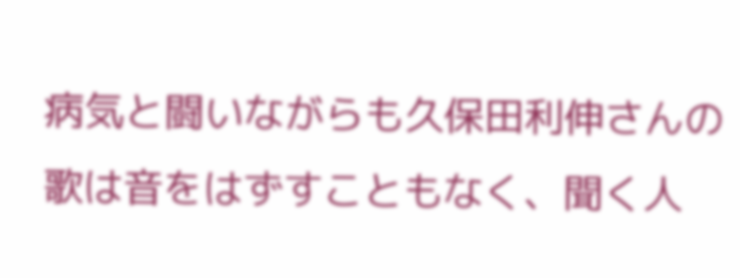病気と闘いながらも久保田利伸さんの歌は音をはずすこともなく、聞く人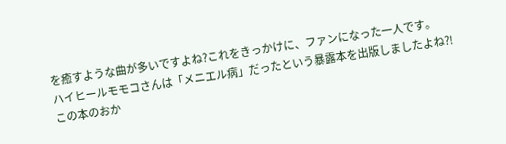を癒すような曲が多いですよね?これをきっかけに、ファンになった一人です。
ハイヒールモモコさんは「メニエル病」だったという暴露本を出版しましたよね?!
この本のおか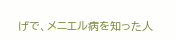げで、メニエル病を知った人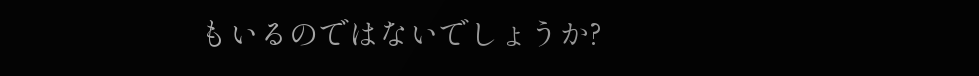もいるのではないでしょうか?